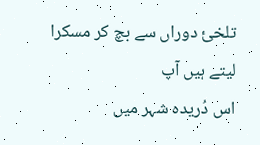تلخئ دوراں سے بچ کر مسکرا لیتے ہیں آپ
اس دُریدہ شہر میں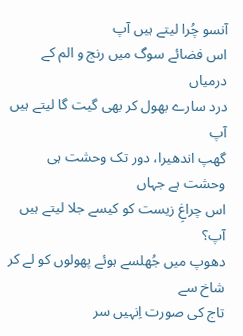آنسو چُرا لیتے ہیں آپ
اس فضائے سوگ میں رنج و الم کے درمیاں
درد سارے بھول کر بھی گیت گا لیتے ہیں آپ
گھپ اندھیرا، دور تک وحشت ہی وحشت ہے جہاں
اس چراغِ زیست کو کیسے جلا لیتے ہیں آپ؟
دھوپ میں جُھلسے ہوئے پھولوں کو لے کر شاخ سے
تاج کی صورت اِنہیں سر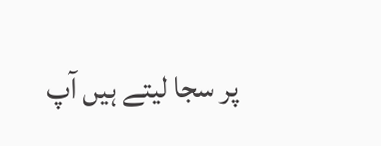پر سجا لیتے ہیں آپ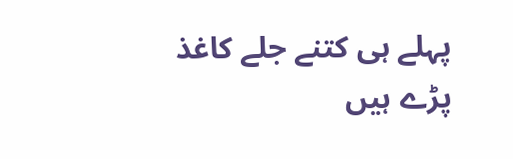پہلے ہی کتنے جلے کاغذ پڑے ہیں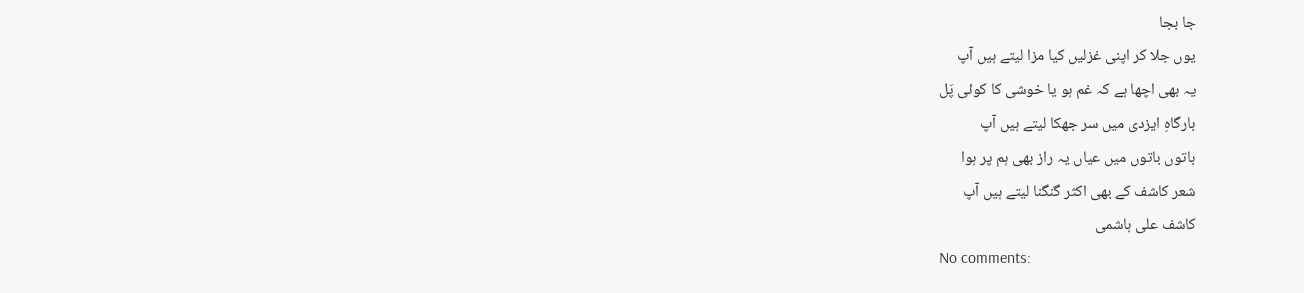جا بجا
یوں جلا کر اپنی غزلیں کیا مزا لیتے ہیں آپ
یہ بھی اچھا ہے کہ غم ہو یا خوشی کا کوئی پَل
بارگاہِ ایزدی میں سر جھکا لیتے ہیں آپ
باتوں باتوں میں عیاں یہ راز بھی ہم پر ہوا
شعر کاشف کے بھی اکثر گنگنا لیتے ہیں آپ
کاشف علی ہاشمی
No comments: